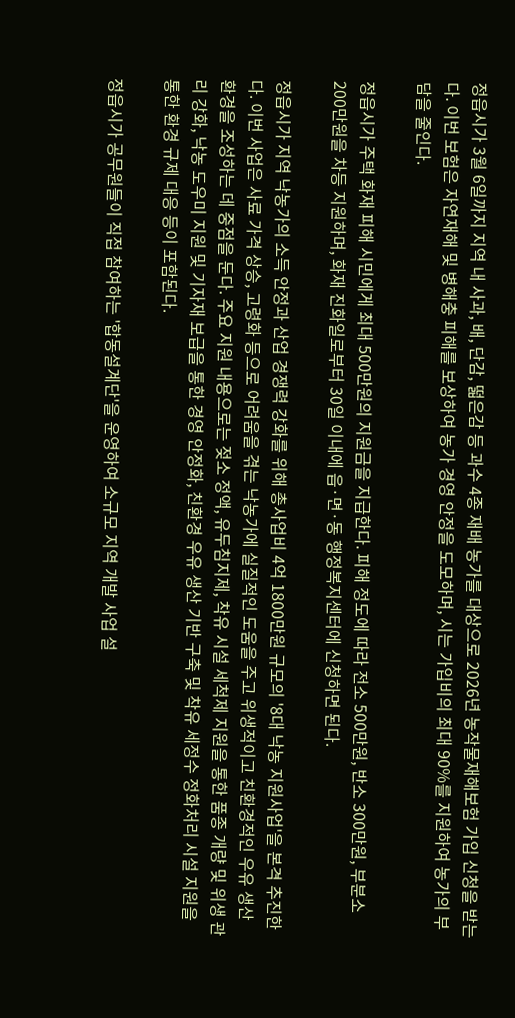정읍시가 3월 6일까지 지역 내 사과, 배, 단감, 떫은감 등 과수 4종 재배 농가를 대상으로 2026년 농작물재해보험 가입 신청을 받는다. 이번 보험은 자연재해 및 병해충 피해를 보상하여 농가 경영 안정을 도모하며, 시는 가입비의 최대 90%를 지원하여 농가의 부담을 줄인다.

정읍시가 주택 화재 피해 시민에게 최대 500만원의 지원금을 지급한다. 피해 정도에 따라 전소 500만원, 반소 300만원, 부분소 200만원을 차등 지원하며, 화재 진화일로부터 30일 이내에 읍·면·동 행정복지센터에 신청하면 된다.

정읍시가 지역 낙농가의 소득 안정과 산업 경쟁력 강화를 위해 총사업비 4억 1800만원 규모의 '8대 낙농 지원사업'을 본격 추진한다. 이번 사업은 사료 가격 상승, 고령화 등으로 어려움을 겪는 낙농가에 실질적인 도움을 주고 위생적이고 친환경적인 우유 생산 환경을 조성하는 데 중점을 둔다. 주요 지원 내용으로는 젖소 정액, 유두침지제, 착유 시설 세척제 지원을 통한 품종 개량 및 위생 관리 강화, 낙농 도우미 지원 및 기자재 보급을 통한 경영 안정화, 친환경 우유 생산 기반 구축 및 착유 세정수 정화처리 시설 지원을 통한 환경 규제 대응 등이 포함된다.

정읍시가 공무원들이 직접 참여하는 '합동설계단'을 운영하여 소규모 지역 개발 사업 설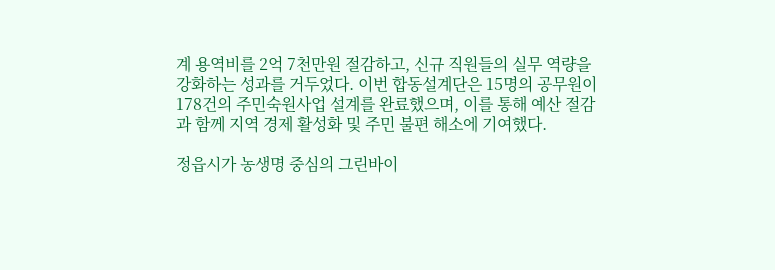계 용역비를 2억 7천만원 절감하고, 신규 직원들의 실무 역량을 강화하는 성과를 거두었다. 이번 합동설계단은 15명의 공무원이 178건의 주민숙원사업 설계를 완료했으며, 이를 통해 예산 절감과 함께 지역 경제 활성화 및 주민 불편 해소에 기여했다.

정읍시가 농생명 중심의 그린바이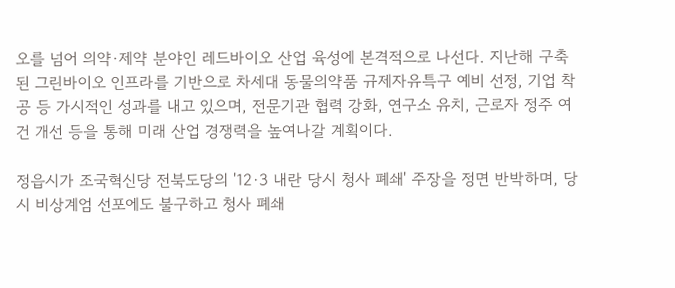오를 넘어 의약·제약 분야인 레드바이오 산업 육성에 본격적으로 나선다. 지난해 구축된 그린바이오 인프라를 기반으로 차세대 동물의약품 규제자유특구 예비 선정, 기업 착공 등 가시적인 성과를 내고 있으며, 전문기관 협력 강화, 연구소 유치, 근로자 정주 여건 개선 등을 통해 미래 산업 경쟁력을 높여나갈 계획이다.

정읍시가 조국혁신당 전북도당의 '12·3 내란 당시 청사 폐쇄' 주장을 정면 반박하며, 당시 비상계엄 선포에도 불구하고 청사 폐쇄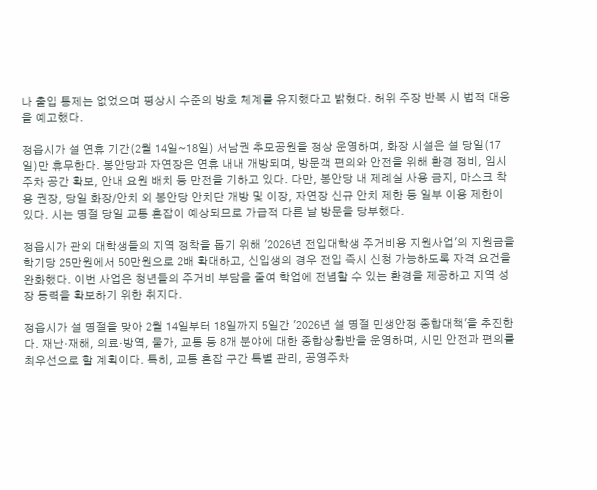나 출입 통제는 없었으며 평상시 수준의 방호 체계를 유지했다고 밝혔다. 허위 주장 반복 시 법적 대응을 예고했다.

정읍시가 설 연휴 기간(2월 14일~18일) 서남권 추모공원을 정상 운영하며, 화장 시설은 설 당일(17일)만 휴무한다. 봉안당과 자연장은 연휴 내내 개방되며, 방문객 편의와 안전을 위해 환경 정비, 임시 주차 공간 확보, 안내 요원 배치 등 만전을 기하고 있다. 다만, 봉안당 내 제례실 사용 금지, 마스크 착용 권장, 당일 화장/안치 외 봉안당 안치단 개방 및 이장, 자연장 신규 안치 제한 등 일부 이용 제한이 있다. 시는 명절 당일 교통 혼잡이 예상되므로 가급적 다른 날 방문을 당부했다.

정읍시가 관외 대학생들의 지역 정착을 돕기 위해 '2026년 전입대학생 주거비용 지원사업'의 지원금을 학기당 25만원에서 50만원으로 2배 확대하고, 신입생의 경우 전입 즉시 신청 가능하도록 자격 요건을 완화했다. 이번 사업은 청년들의 주거비 부담을 줄여 학업에 전념할 수 있는 환경을 제공하고 지역 성장 동력을 확보하기 위한 취지다.

정읍시가 설 명절을 맞아 2월 14일부터 18일까지 5일간 '2026년 설 명절 민생안정 종합대책'을 추진한다. 재난·재해, 의료·방역, 물가, 교통 등 8개 분야에 대한 종합상황반을 운영하며, 시민 안전과 편의를 최우선으로 할 계획이다. 특히, 교통 혼잡 구간 특별 관리, 공영주차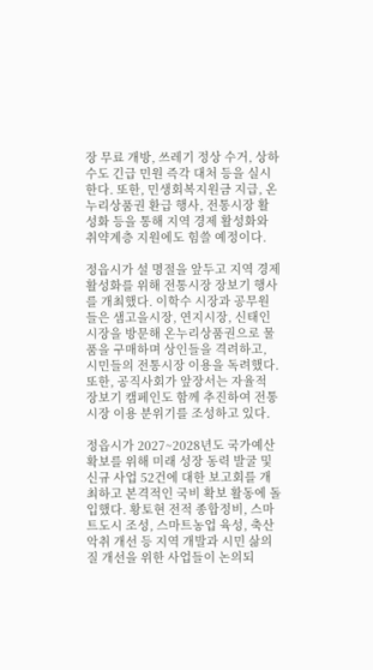장 무료 개방, 쓰레기 정상 수거, 상하수도 긴급 민원 즉각 대처 등을 실시한다. 또한, 민생회복지원금 지급, 온누리상품권 환급 행사, 전통시장 활성화 등을 통해 지역 경제 활성화와 취약계층 지원에도 힘쓸 예정이다.

정읍시가 설 명절을 앞두고 지역 경제 활성화를 위해 전통시장 장보기 행사를 개최했다. 이학수 시장과 공무원들은 샘고을시장, 연지시장, 신태인시장을 방문해 온누리상품권으로 물품을 구매하며 상인들을 격려하고, 시민들의 전통시장 이용을 독려했다. 또한, 공직사회가 앞장서는 자율적 장보기 캠페인도 함께 추진하여 전통시장 이용 분위기를 조성하고 있다.

정읍시가 2027~2028년도 국가예산 확보를 위해 미래 성장 동력 발굴 및 신규 사업 52건에 대한 보고회를 개최하고 본격적인 국비 확보 활동에 돌입했다. 황토현 전적 종합정비, 스마트도시 조성, 스마트농업 육성, 축산악취 개선 등 지역 개발과 시민 삶의 질 개선을 위한 사업들이 논의되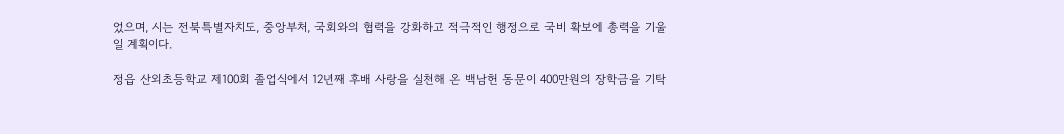었으며, 시는 전북특별자치도, 중앙부처, 국회와의 협력을 강화하고 적극적인 행정으로 국비 확보에 총력을 기울일 계획이다.

정읍 산외초등학교 제100회 졸업식에서 12년째 후배 사랑을 실천해 온 백남헌 동문이 400만원의 장학금을 기탁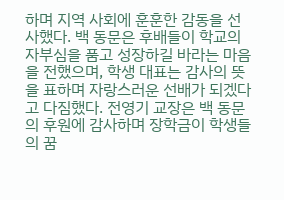하며 지역 사회에 훈훈한 감동을 선사했다. 백 동문은 후배들이 학교의 자부심을 품고 성장하길 바라는 마음을 전했으며, 학생 대표는 감사의 뜻을 표하며 자랑스러운 선배가 되겠다고 다짐했다. 전영기 교장은 백 동문의 후원에 감사하며 장학금이 학생들의 꿈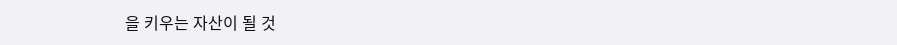을 키우는 자산이 될 것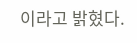이라고 밝혔다.